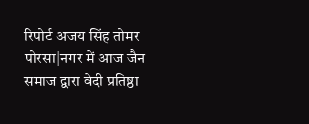रिपोर्ट अजय सिंह तोमर
पोरसा|नगर में आज जैन समाज द्वारा वेदी प्रतिष्ठा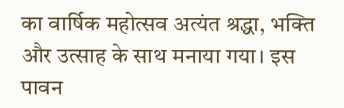का वार्षिक महोत्सव अत्यंत श्रद्धा, भक्ति और उत्साह के साथ मनाया गया। इस पावन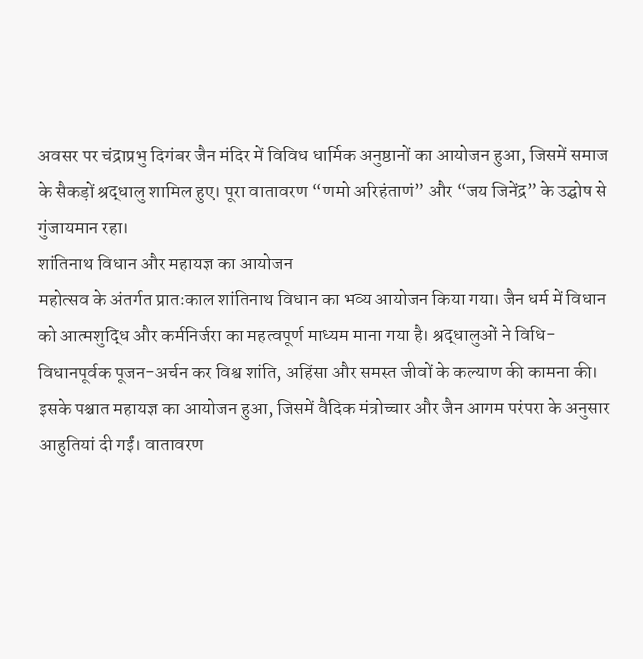अवसर पर चंद्राप्रभु दिगंबर जैन मंदिर में विविध धार्मिक अनुष्ठानों का आयोजन हुआ, जिसमें समाज के सैकड़ों श्रद्धालु शामिल हुए। पूरा वातावरण “णमो अरिहंताणं” और “जय जिनेंद्र” के उद्घोष से गुंजायमान रहा।
शांतिनाथ विधान और महायज्ञ का आयोजन
महोत्सव के अंतर्गत प्रातःकाल शांतिनाथ विधान का भव्य आयोजन किया गया। जैन धर्म में विधान को आत्मशुद्धि और कर्मनिर्जरा का महत्वपूर्ण माध्यम माना गया है। श्रद्धालुओं ने विधि-विधानपूर्वक पूजन-अर्चन कर विश्व शांति, अहिंसा और समस्त जीवों के कल्याण की कामना की।
इसके पश्चात महायज्ञ का आयोजन हुआ, जिसमें वैदिक मंत्रोच्चार और जैन आगम परंपरा के अनुसार आहुतियां दी गईं। वातावरण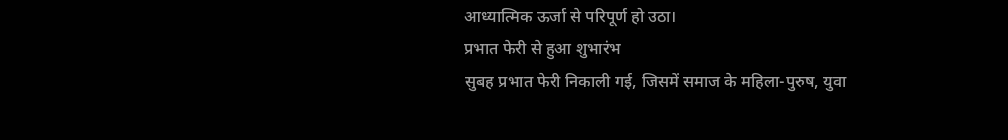आध्यात्मिक ऊर्जा से परिपूर्ण हो उठा।
प्रभात फेरी से हुआ शुभारंभ
सुबह प्रभात फेरी निकाली गई, जिसमें समाज के महिला-पुरुष, युवा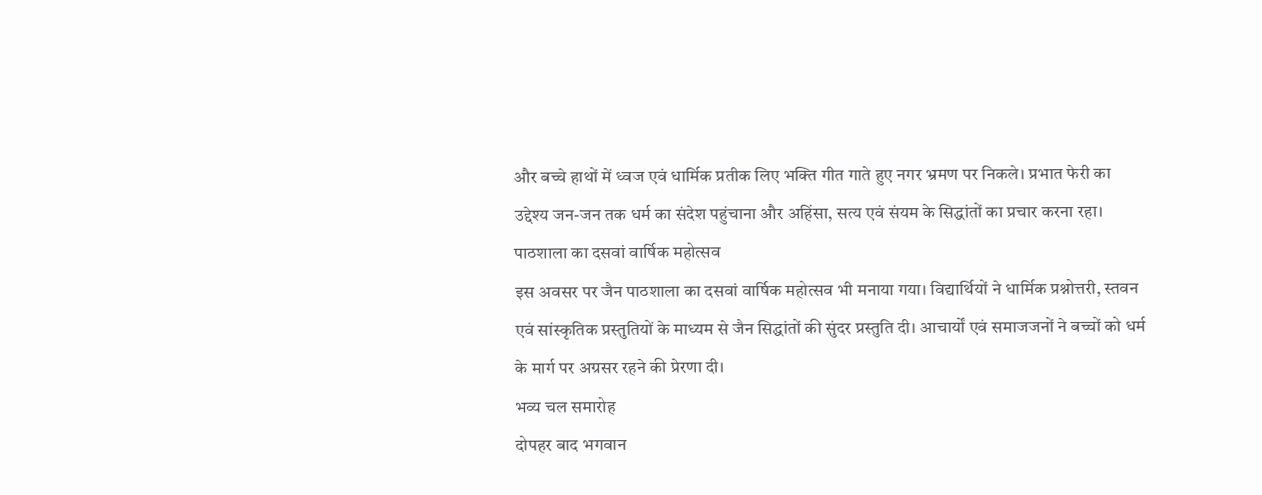और बच्चे हाथों में ध्वज एवं धार्मिक प्रतीक लिए भक्ति गीत गाते हुए नगर भ्रमण पर निकले। प्रभात फेरी का उद्देश्य जन-जन तक धर्म का संदेश पहुंचाना और अहिंसा, सत्य एवं संयम के सिद्धांतों का प्रचार करना रहा।
पाठशाला का दसवां वार्षिक महोत्सव
इस अवसर पर जैन पाठशाला का दसवां वार्षिक महोत्सव भी मनाया गया। विद्यार्थियों ने धार्मिक प्रश्नोत्तरी, स्तवन एवं सांस्कृतिक प्रस्तुतियों के माध्यम से जैन सिद्धांतों की सुंदर प्रस्तुति दी। आचार्यों एवं समाजजनों ने बच्चों को धर्म के मार्ग पर अग्रसर रहने की प्रेरणा दी।
भव्य चल समारोह
दोपहर बाद भगवान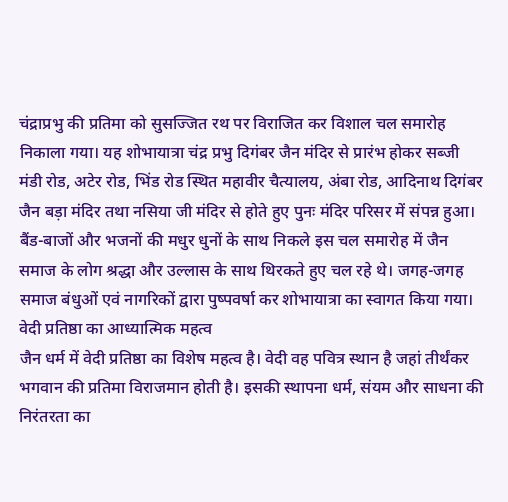चंद्राप्रभु की प्रतिमा को सुसज्जित रथ पर विराजित कर विशाल चल समारोह निकाला गया। यह शोभायात्रा चंद्र प्रभु दिगंबर जैन मंदिर से प्रारंभ होकर सब्जी मंडी रोड, अटेर रोड, भिंड रोड स्थित महावीर चैत्यालय, अंबा रोड, आदिनाथ दिगंबर जैन बड़ा मंदिर तथा नसिया जी मंदिर से होते हुए पुनः मंदिर परिसर में संपन्न हुआ।
बैंड-बाजों और भजनों की मधुर धुनों के साथ निकले इस चल समारोह में जैन समाज के लोग श्रद्धा और उल्लास के साथ थिरकते हुए चल रहे थे। जगह-जगह समाज बंधुओं एवं नागरिकों द्वारा पुष्पवर्षा कर शोभायात्रा का स्वागत किया गया।
वेदी प्रतिष्ठा का आध्यात्मिक महत्व
जैन धर्म में वेदी प्रतिष्ठा का विशेष महत्व है। वेदी वह पवित्र स्थान है जहां तीर्थंकर भगवान की प्रतिमा विराजमान होती है। इसकी स्थापना धर्म, संयम और साधना की निरंतरता का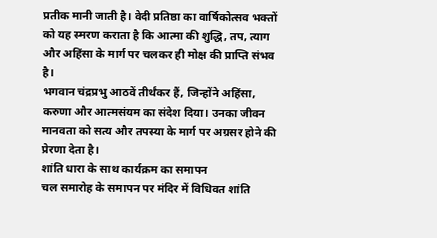प्रतीक मानी जाती है। वेदी प्रतिष्ठा का वार्षिकोत्सव भक्तों को यह स्मरण कराता है कि आत्मा की शुद्धि, तप, त्याग और अहिंसा के मार्ग पर चलकर ही मोक्ष की प्राप्ति संभव है।
भगवान चंद्रप्रभु आठवें तीर्थंकर हैं, जिन्होंने अहिंसा, करुणा और आत्मसंयम का संदेश दिया। उनका जीवन मानवता को सत्य और तपस्या के मार्ग पर अग्रसर होने की प्रेरणा देता है।
शांति धारा के साथ कार्यक्रम का समापन
चल समारोह के समापन पर मंदिर में विधिवत शांति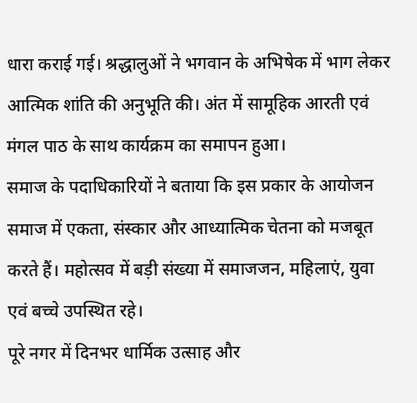धारा कराई गई। श्रद्धालुओं ने भगवान के अभिषेक में भाग लेकर आत्मिक शांति की अनुभूति की। अंत में सामूहिक आरती एवं मंगल पाठ के साथ कार्यक्रम का समापन हुआ।
समाज के पदाधिकारियों ने बताया कि इस प्रकार के आयोजन समाज में एकता, संस्कार और आध्यात्मिक चेतना को मजबूत करते हैं। महोत्सव में बड़ी संख्या में समाजजन, महिलाएं, युवा एवं बच्चे उपस्थित रहे।
पूरे नगर में दिनभर धार्मिक उत्साह और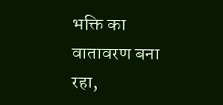भक्ति का वातावरण बना रहा,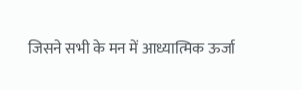जिसने सभी के मन में आध्यात्मिक ऊर्जा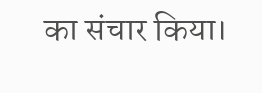का संचार किया।